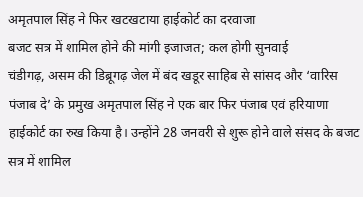अमृतपाल सिंह ने फिर खटखटाया हाईकोर्ट का दरवाजा
बजट सत्र में शामिल होने की मांगी इजाजत; कल होगी सुनवाई
चंडीगढ़, असम की डिब्रूगढ़ जेल में बंद खडूर साहिब से सांसद और ‘वारिस पंजाब दे’ के प्रमुख अमृतपाल सिंह ने एक बार फिर पंजाब एवं हरियाणा हाईकोर्ट का रुख किया है। उन्होंने 28 जनवरी से शुरू होने वाले संसद के बजट सत्र में शामिल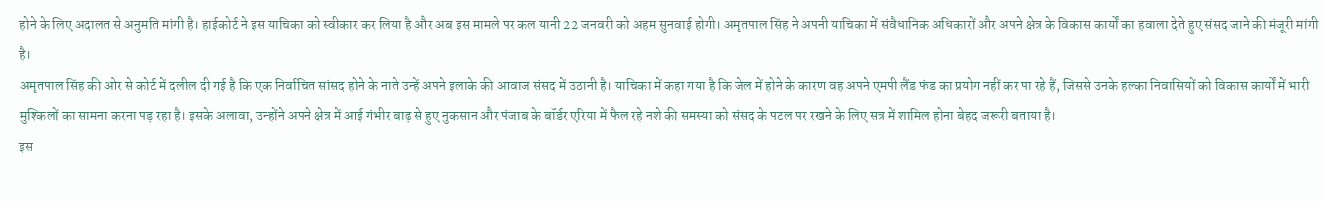होने के लिए अदालत से अनुमति मांगी है। हाईकोर्ट ने इस याचिका को स्वीकार कर लिया है और अब इस मामले पर कल यानी 22 जनवरी को अहम सुनवाई होगी। अमृतपाल सिंह ने अपनी याचिका में संवैधानिक अधिकारों और अपने क्षेत्र के विकास कार्यों का हवाला देते हुए संसद जाने की मंजूरी मांगी है।
अमृतपाल सिंह की ओर से कोर्ट में दलील दी गई है कि एक निर्वाचित सांसद होने के नाते उन्हें अपने इलाके की आवाज संसद में उठानी है। याचिका में कहा गया है कि जेल में होने के कारण वह अपने एमपी लैंड फंड का प्रयोग नहीं कर पा रहे हैं, जिससे उनके हल्का निवासियों को विकास कार्यों में भारी मुश्किलों का सामना करना पड़ रहा है। इसके अलावा, उन्होंने अपने क्षेत्र में आई गंभीर बाढ़ से हुए नुकसान और पंजाब के बॉर्डर एरिया में फैल रहे नशे की समस्या को संसद के पटल पर रखने के लिए सत्र में शामिल होना बेहद जरूरी बताया है।
इस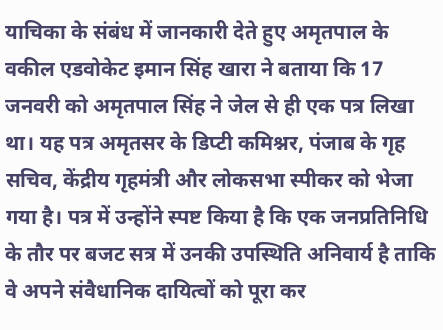याचिका के संबंध में जानकारी देते हुए अमृतपाल के वकील एडवोकेट इमान सिंह खारा ने बताया कि 17 जनवरी को अमृतपाल सिंह ने जेल से ही एक पत्र लिखा था। यह पत्र अमृतसर के डिप्टी कमिश्नर, पंजाब के गृह सचिव, केंद्रीय गृहमंत्री और लोकसभा स्पीकर को भेजा गया है। पत्र में उन्होंने स्पष्ट किया है कि एक जनप्रतिनिधि के तौर पर बजट सत्र में उनकी उपस्थिति अनिवार्य है ताकि वे अपने संवैधानिक दायित्वों को पूरा कर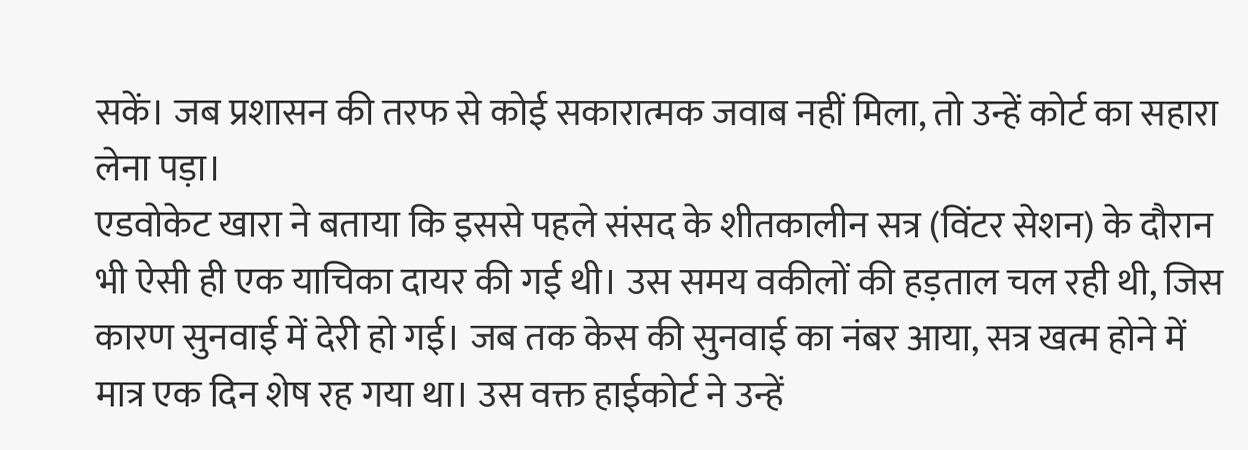सकें। जब प्रशासन की तरफ से कोई सकारात्मक जवाब नहीं मिला, तो उन्हें कोर्ट का सहारा लेना पड़ा।
एडवोकेट खारा ने बताया कि इससे पहले संसद के शीतकालीन सत्र (विंटर सेशन) के दौरान भी ऐसी ही एक याचिका दायर की गई थी। उस समय वकीलों की हड़ताल चल रही थी, जिस कारण सुनवाई में देरी हो गई। जब तक केस की सुनवाई का नंबर आया, सत्र खत्म होने में मात्र एक दिन शेष रह गया था। उस वक्त हाईकोर्ट ने उन्हें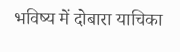भविष्य में दोबारा याचिका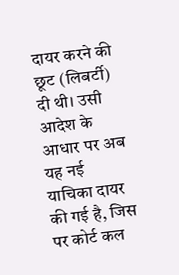दायर करने की छूट (लिबर्टी) दी थी। उसी आदेश के आधार पर अब यह नई याचिका दायर की गई है, जिस पर कोर्ट कल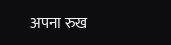अपना रुख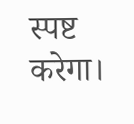स्पष्ट करेगा।